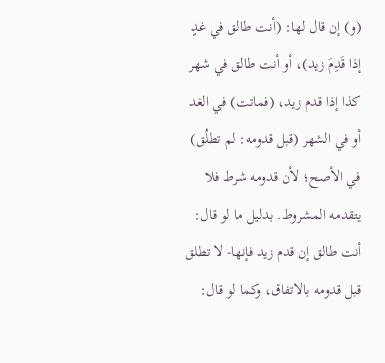(و) إن قال لها: (أنت طالق في غدٍ إذا قَدِمَ زيد)، أو أنت طالق في شهر
كذا إذا قدم زيد، (فماتت) في الغد أو في الشهر (قبل قدومه: لم تطلُق) في الأصح؛ لأن قدومه شرط فلا يتقدمه المشروط. بدليل ما لو قال: أنت طالق إن قدم زيد فإنها- لا تطلق قبل قدومه بالاتفاق، وكما لو قال: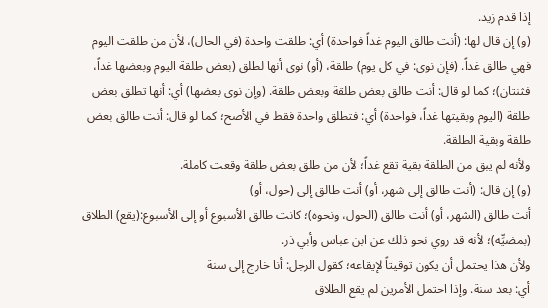إذا قدم زيد.
(و) إن قال لها: (أنت طالق اليوم غداً فواحدة) أي: طلقت واحدة (في الحال)، لأن من طلقت اليوم فهي طالق غداً. (فإن نوى: في كل يوم) طلقة، (أو) نوى أنها لطلق (بعض طلقة اليوم وبعضها غداً، فثنتان)؛ كما لو قال: أنت طالق بعض طلقة وبعض طلقة. (وإن نوى بعضها) أي: أنها تطلق بعض طلقة (اليوم وبقيتها غداً، فواحدة) أي: فتطلق واحدة فقط في الأصح؛ كما لو قال: أنت طالق بعض طلقة وبقية الطلقة.
ولأنه لم يبق من الطلقة بقية تقع غداً؛ لأن من طلق بعض طلقة وقعت كاملة.
(و) إن قال: (أنت طالق إلى شهر، أو) أنت طالق إلى (حول، أو)
أنت طالق (الشهر، أو) أنت طالق (الحول، ونحوه)؛ كانت طالق الأسبوع أو إلى الأسبوع:(يقع) الطلاق (بمضيِّه)؛ لأنه قد روي نحو ذلك عن ابن عباس وأبي ذر.
ولأن هذا يحتمل أن يكون توقيتاً لإيقاعه؛ كقول الرجل: أنا خارج إلى سنة
أي: بعد سنة. وإذا احتمل الأمرين لم يقع الطلاق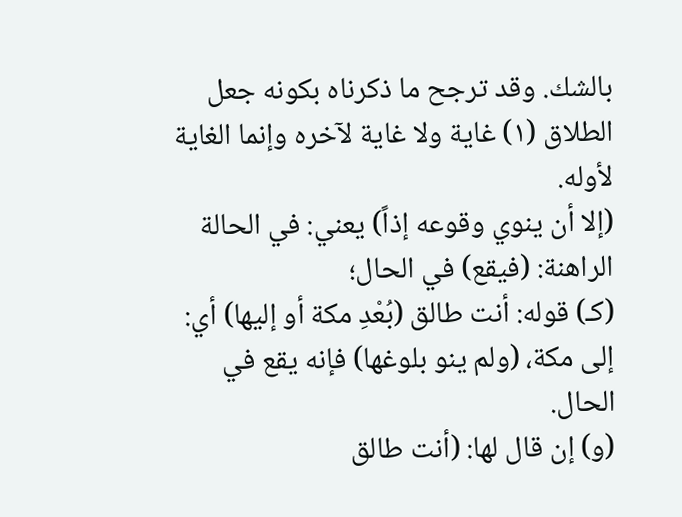بالشك. وقد ترجح ما ذكرناه بكونه جعل الطلاق (١) غاية ولا غاية لآخره وإنما الغاية لأوله.
(إلا أن ينوي وقوعه إذاً) يعني: في الحالة الراهنة: (فيقع) في الحال؛
(كـ) قوله: أنت طالق (بُعْدِ مكة أو إليها) أي: إلى مكة، (ولم ينو بلوغها) فإنه يقع في الحال.
(و) إن قال لها: (أنت طالق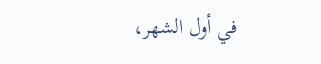في أول الشهر،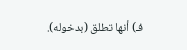فـ) أنها تطلق (بدخوله).